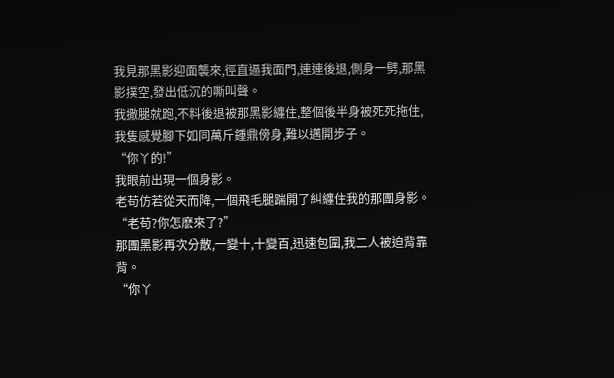我見那黑影迎面襲來,徑直逼我面門,連連後退,側身一劈,那黑影撲空,發出低沉的嘶叫聲。
我撒腿就跑,不料後退被那黑影纏住,整個後半身被死死拖住,我隻感覺腳下如同萬斤鍾鼎傍身,難以邁開步子。
“你丫的!”
我眼前出現一個身影。
老苟仿若從天而降,一個飛毛腿踹開了糾纏住我的那團身影。
“老苟?你怎麽來了?”
那團黑影再次分散,一變十,十變百,迅速包圍,我二人被迫背靠背。
“你丫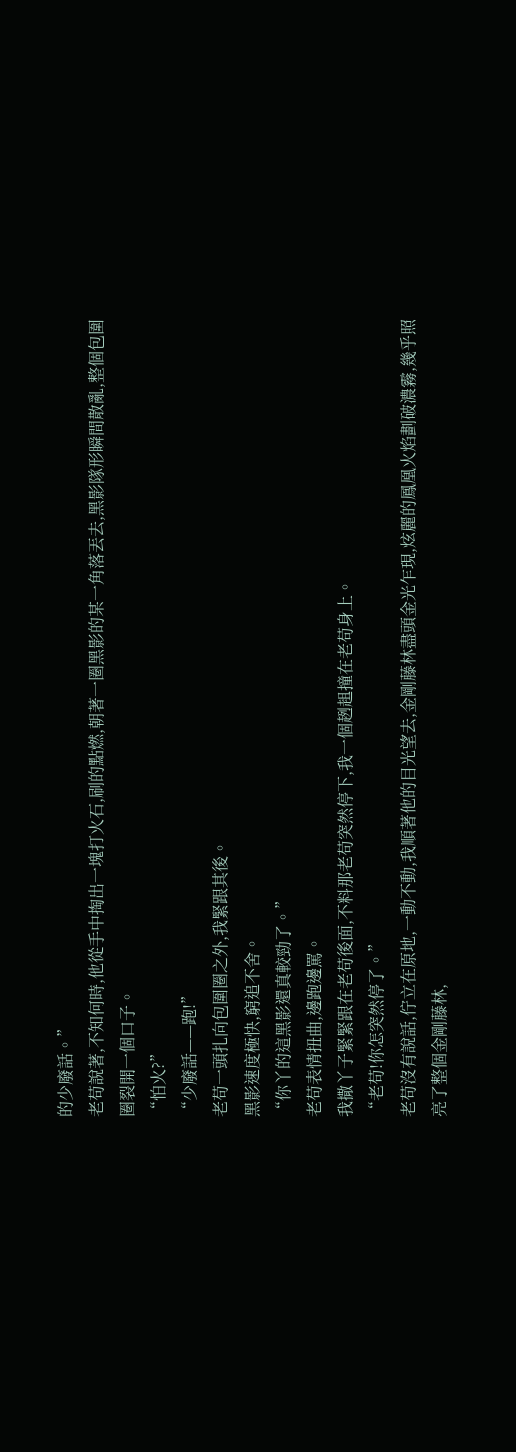的少廢話。”
老苟說著,不知何時,他從手中掏出一塊打火石,刷的點燃,朝著一圈黑影的某一角落丟去,黑影隊形瞬間散亂,整個包圍圈裂開一個口子。
“怕火?”
“少廢話——跑!”
老苟一頭扎向包圍圈之外,我緊跟其後。
黑影速度極快,窮追不舍。
“你丫的這黑影還真較勁了。”
老苟表情扭曲,邊跑邊罵。
我撒丫子緊緊跟在老苟後面,不料那老苟突然停下,我一個趔趄撞在老苟身上。
“老苟!你怎突然停了。”
老苟沒有說話,佇立在原地,一動不動,我順著他的目光望去,金剛藤林盡頭金光乍現,炫麗的鳳凰火焰劃破濃霧,幾乎照亮了整個金剛藤林,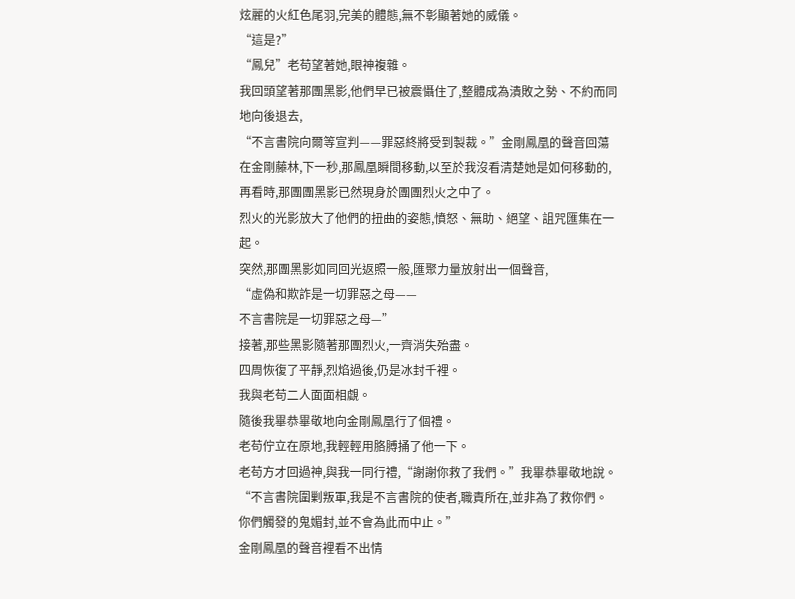炫麗的火紅色尾羽,完美的體態,無不彰顯著她的威儀。
“這是?”
“鳳兒”老苟望著她,眼神複雜。
我回頭望著那團黑影,他們早已被震懾住了,整體成為潰敗之勢、不約而同地向後退去,
“不言書院向爾等宣判——罪惡終將受到製裁。”金剛鳳凰的聲音回蕩在金剛藤林,下一秒,那鳳凰瞬間移動,以至於我沒看清楚她是如何移動的,再看時,那團團黑影已然現身於團團烈火之中了。
烈火的光影放大了他們的扭曲的姿態,憤怒、無助、絕望、詛咒匯集在一起。
突然,那團黑影如同回光返照一般,匯聚力量放射出一個聲音,
“虛偽和欺詐是一切罪惡之母——
不言書院是一切罪惡之母—”
接著,那些黑影隨著那團烈火,一齊消失殆盡。
四周恢復了平靜,烈焰過後,仍是冰封千裡。
我與老苟二人面面相覷。
隨後我畢恭畢敬地向金剛鳳凰行了個禮。
老苟佇立在原地,我輕輕用胳膊捅了他一下。
老苟方才回過神,與我一同行禮,“謝謝你救了我們。”我畢恭畢敬地說。
“不言書院圍剿叛軍,我是不言書院的使者,職責所在,並非為了救你們。你們觸發的鬼媚封,並不會為此而中止。”
金剛鳳凰的聲音裡看不出情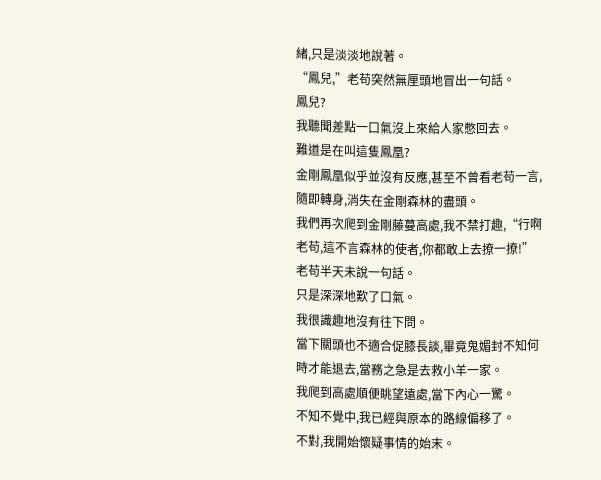緒,只是淡淡地說著。
“鳳兒,”老苟突然無厘頭地冒出一句話。
鳳兒?
我聽聞差點一口氣沒上來給人家憋回去。
難道是在叫這隻鳳凰?
金剛鳳凰似乎並沒有反應,甚至不曾看老苟一言,隨即轉身,消失在金剛森林的盡頭。
我們再次爬到金剛藤蔓高處,我不禁打趣,“行啊老苟,這不言森林的使者,你都敢上去撩一撩!”
老苟半天未說一句話。
只是深深地歎了口氣。
我很識趣地沒有往下問。
當下關頭也不適合促膝長談,畢竟鬼媚封不知何時才能退去,當務之急是去救小羊一家。
我爬到高處順便眺望遠處,當下內心一驚。
不知不覺中,我已經與原本的路線偏移了。
不對,我開始懷疑事情的始末。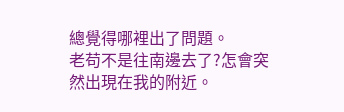總覺得哪裡出了問題。
老苟不是往南邊去了?怎會突然出現在我的附近。